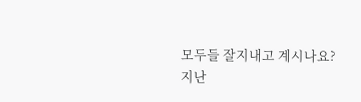모두들 잘지내고 계시나요?
지난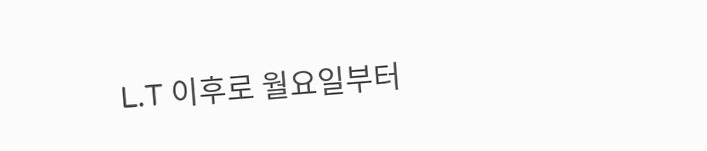L.T 이후로 월요일부터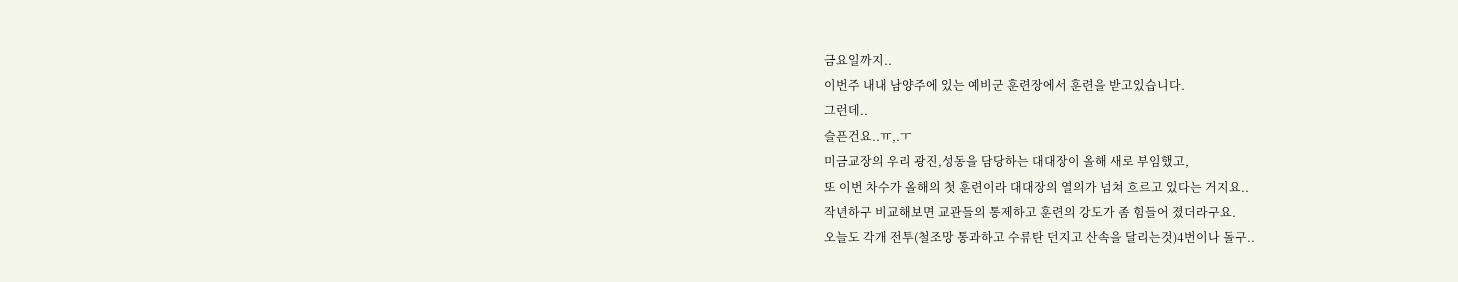금요일까지..
이번주 내내 남양주에 있는 예비군 훈련장에서 훈련을 받고있습니다.
그런데..
슬픈건요..ㅠ,.ㅜ
미금교장의 우리 광진,성동을 담당하는 대대장이 올해 새로 부임했고,
또 이번 차수가 올해의 첫 훈련이라 대대장의 열의가 넘쳐 흐르고 있다는 거지요..
작년하구 비교해보면 교관들의 통제하고 훈련의 강도가 좀 힘들어 졌더라구요.
오늘도 각개 전투(철조망 통과하고 수류탄 던지고 산속을 달리는것)4번이나 돌구..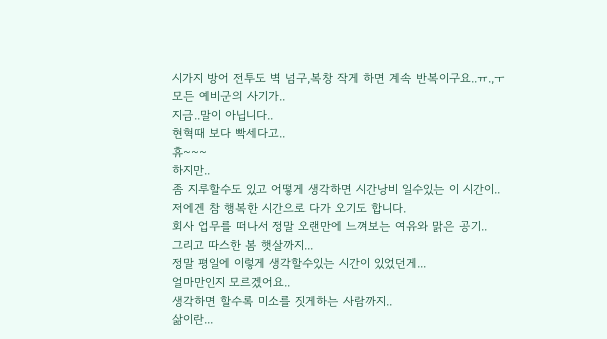시가지 방어 전투도 벽 넘구,복창 작게 하면 계속 반복이구요..ㅠ.,ㅜ
모든 예비군의 사기가..
지금..말이 아닙니다..
현혁때 보다 빡세다고..
휴~~~
하지만..
좀 지루할수도 있고 어떻게 생각하면 시간낭비 일수있는 이 시간이..
저에겐 참 행복한 시간으로 다가 오기도 합니다.
회사 업무를 떠나서 정말 오랜만에 느껴보는 여유와 맑은 공기..
그리고 따스한 봄 햇살까지...
정말 평일에 이렇게 생각할수있는 시간이 있었던게...
얼마만인지 모르겠어요..
생각하면 할수록 미소를 짓게하는 사람까지..
삶이란...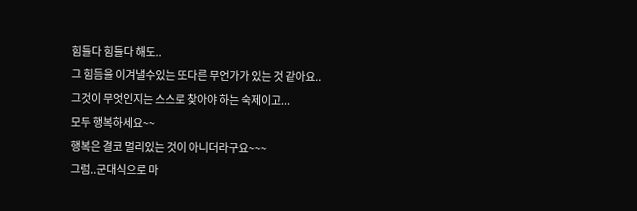힘들다 힘들다 해도..
그 힘듬을 이겨낼수있는 또다른 무언가가 있는 것 같아요..
그것이 무엇인지는 스스로 찾아야 하는 숙제이고...
모두 행복하세요~~
행복은 결코 멀리있는 것이 아니더라구요~~~
그럼..군대식으로 마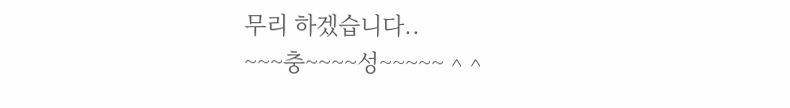무리 하겠습니다..
~~~충~~~~성~~~~~ ^ ^